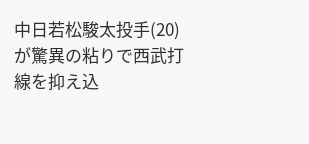中日若松駿太投手(20)が驚異の粘りで西武打線を抑え込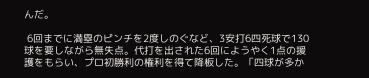んだ。

 6回までに満塁のピンチを2度しのぐなど、3安打6四死球で130球を要しながら無失点。代打を出された6回にようやく1点の援護をもらい、プロ初勝利の権利を得て降板した。「四球が多か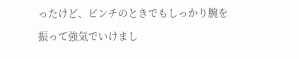ったけど、ピンチのときでもしっかり腕を振って強気でいけまし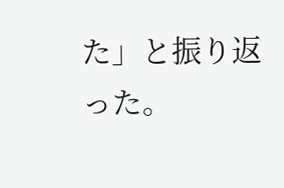た」と振り返った。